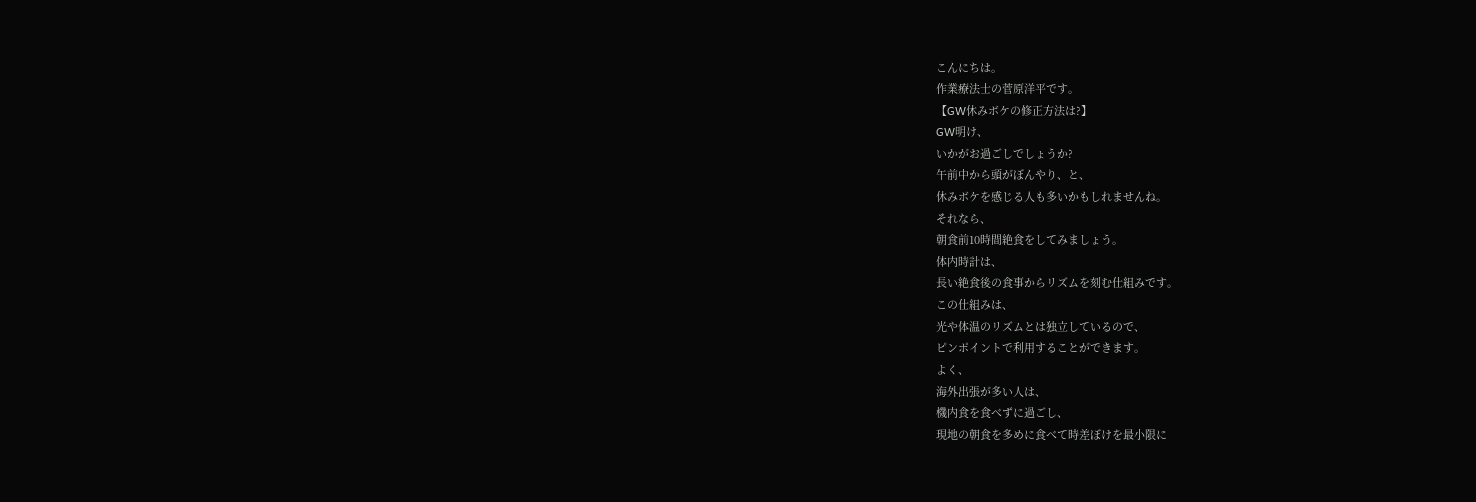こんにちは。
作業療法士の菅原洋平です。
【GW休みボケの修正方法は?】
GW明け、
いかがお過ごしでしょうか?
午前中から頭がぼんやり、と、
休みボケを感じる人も多いかもしれませんね。
それなら、
朝食前10時間絶食をしてみましょう。
体内時計は、
長い絶食後の食事からリズムを刻む仕組みです。
この仕組みは、
光や体温のリズムとは独立しているので、
ピンポイントで利用することができます。
よく、
海外出張が多い人は、
機内食を食べずに過ごし、
現地の朝食を多めに食べて時差ぼけを最小限に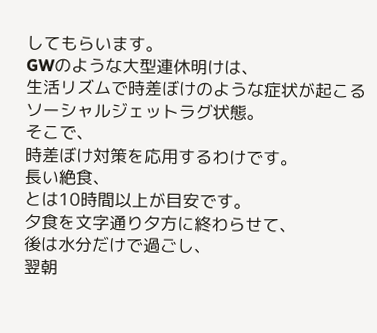してもらいます。
GWのような大型連休明けは、
生活リズムで時差ぼけのような症状が起こる
ソーシャルジェットラグ状態。
そこで、
時差ぼけ対策を応用するわけです。
長い絶食、
とは10時間以上が目安です。
夕食を文字通り夕方に終わらせて、
後は水分だけで過ごし、
翌朝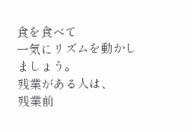食を食べて
一気にリズムを動かしましょう。
残業がある人は、
残業前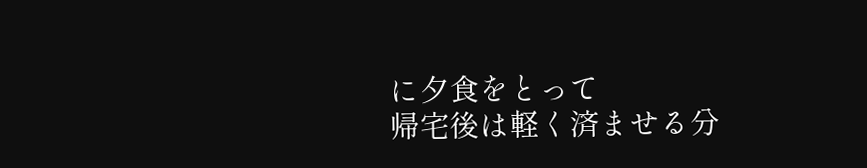に夕食をとって
帰宅後は軽く済ませる分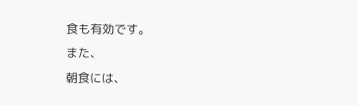食も有効です。
また、
朝食には、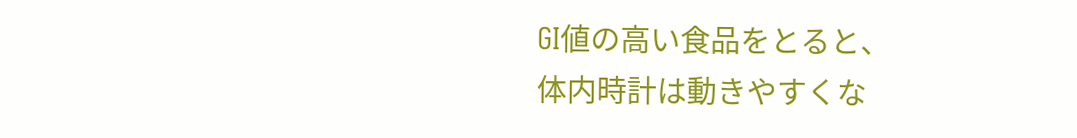GI値の高い食品をとると、
体内時計は動きやすくな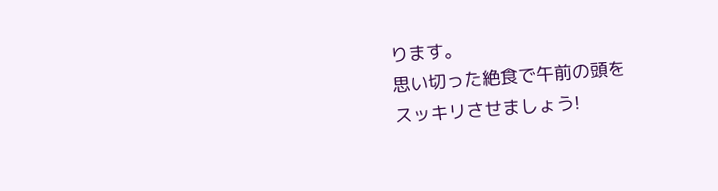ります。
思い切った絶食で午前の頭を
スッキリさせましょう!